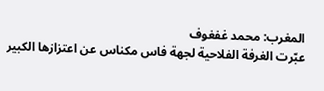المغرب: محمد غفغوف
عبّرت الغرفة الفلاحية لجهة فاس مكناس عن اعتزازها الكبير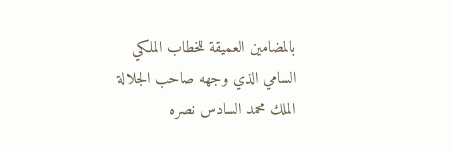بالمضامين العميقة للخطاب الملكي السامي الذي وجهه صاحب الجلالة الملك محمد السادس نصره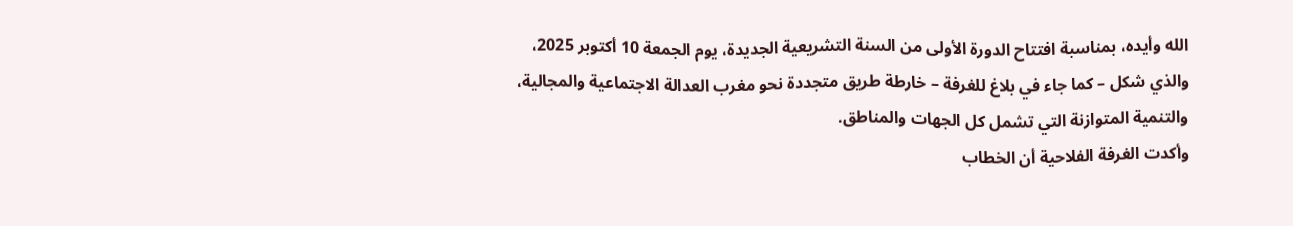الله وأيده، بمناسبة افتتاح الدورة الأولى من السنة التشريعية الجديدة، يوم الجمعة 10 أكتوبر 2025، والذي شكل – كما جاء في بلاغ للغرفة – خارطة طريق متجددة نحو مغرب العدالة الاجتماعية والمجالية، والتنمية المتوازنة التي تشمل كل الجهات والمناطق.
وأكدت الغرفة الفلاحية أن الخطاب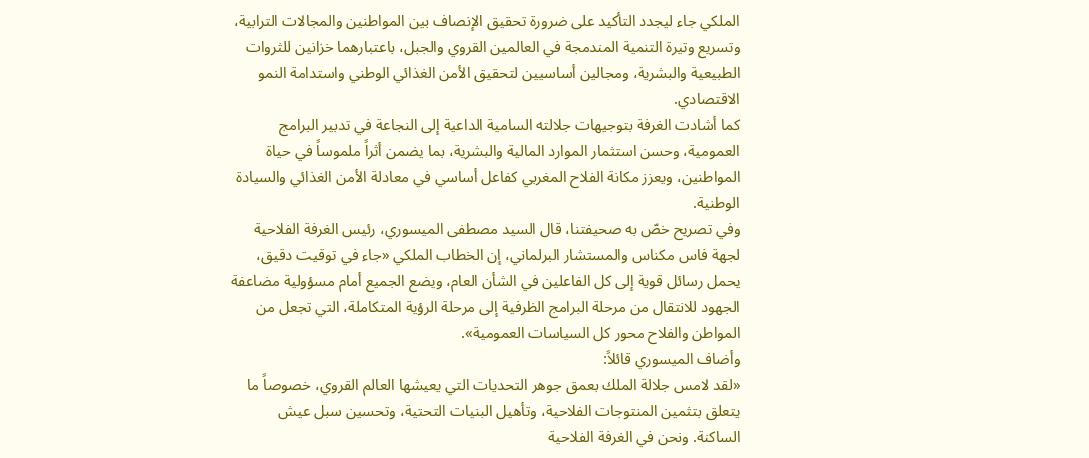الملكي جاء ليجدد التأكيد على ضرورة تحقيق الإنصاف بين المواطنين والمجالات الترابية، وتسريع وتيرة التنمية المندمجة في العالمين القروي والجبل، باعتبارهما خزانين للثروات الطبيعية والبشرية، ومجالين أساسيين لتحقيق الأمن الغذائي الوطني واستدامة النمو الاقتصادي.
كما أشادت الغرفة بتوجيهات جلالته السامية الداعية إلى النجاعة في تدبير البرامج العمومية، وحسن استثمار الموارد المالية والبشرية، بما يضمن أثراً ملموساً في حياة المواطنين، ويعزز مكانة الفلاح المغربي كفاعل أساسي في معادلة الأمن الغذائي والسيادة الوطنية.
وفي تصريح خصّ به صحيفتنا، قال السيد مصطفى الميسوري، رئيس الغرفة الفلاحية لجهة فاس مكناس والمستشار البرلماني، إن الخطاب الملكي «جاء في توقيت دقيق، يحمل رسائل قوية إلى كل الفاعلين في الشأن العام، ويضع الجميع أمام مسؤولية مضاعفة الجهود للانتقال من مرحلة البرامج الظرفية إلى مرحلة الرؤية المتكاملة، التي تجعل من المواطن والفلاح محور كل السياسات العمومية».
وأضاف الميسوري قائلاً:
«لقد لامس جلالة الملك بعمق جوهر التحديات التي يعيشها العالم القروي، خصوصاً ما يتعلق بتثمين المنتوجات الفلاحية، وتأهيل البنيات التحتية، وتحسين سبل عيش الساكنة. ونحن في الغرفة الفلاحية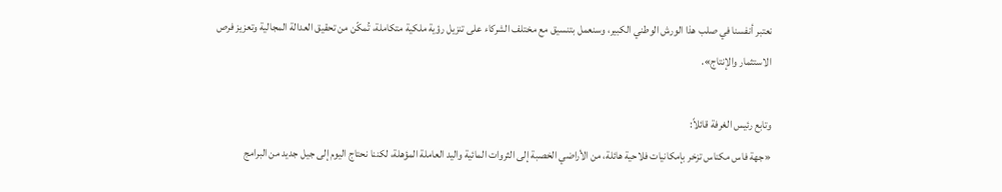نعتبر أنفسنا في صلب هذا الورش الوطني الكبير، وسنعمل بتنسيق مع مختلف الشركاء على تنزيل رؤية ملكية متكاملة، تُمكّن من تحقيق العدالة المجالية وتعزيز فرص الاستثمار والإنتاج».

وتابع رئيس الغرفة قائلاً:
«جهة فاس مكناس تزخر بإمكانيات فلاحية هائلة، من الأراضي الخصبة إلى الثروات المائية واليد العاملة المؤهلة، لكننا نحتاج اليوم إلى جيل جديد من البرامج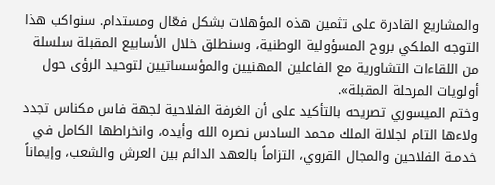والمشاريع القادرة على تثمين هذه المؤهلات بشكل فعّال ومستدام. سنواكب هذا التوجه الملكي بروح المسؤولية الوطنية، وسنطلق خلال الأسابيع المقبلة سلسلة من اللقاءات التشاورية مع الفاعلين المهنيين والمؤسساتيين لتوحيد الرؤى حول أولويات المرحلة المقبلة».
وختم الميسوري تصريحه بالتأكيد على أن الغرفة الفلاحية لجهة فاس مكناس تجدد ولاءها التام لجلالة الملك محمد السادس نصره الله وأيده، وانخراطها الكامل في خدمـة الفلاحين والمجال القروي، التزاماً بالعهد الدائم بين العرش والشعب، وإيماناً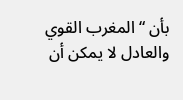بأن “المغرب القوي والعادل لا يمكن أن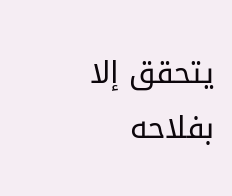يتحقق إلا بفلاحه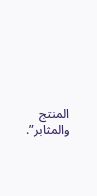المنتج والمثابر”.